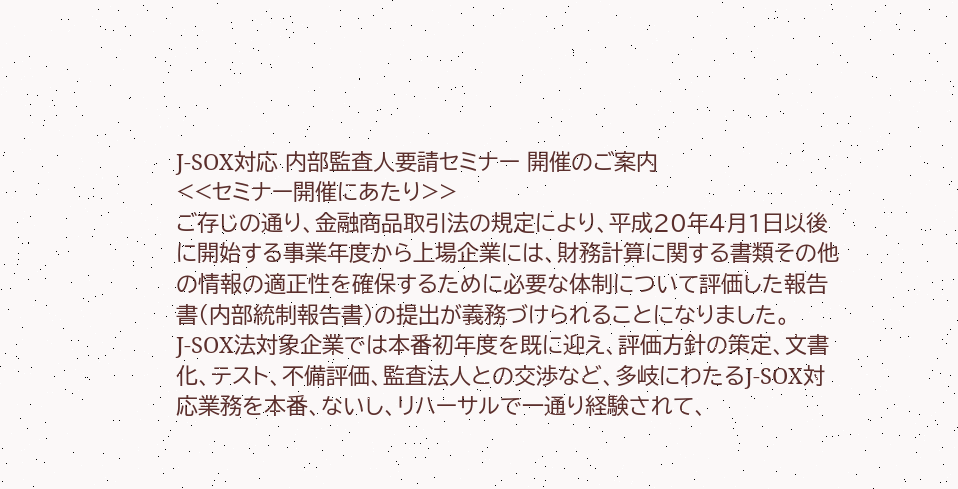J-SOX対応 内部監査人要請セミナー 開催のご案内
<<セミナー開催にあたり>>
ご存じの通り、金融商品取引法の規定により、平成20年4月1日以後に開始する事業年度から上場企業には、財務計算に関する書類その他の情報の適正性を確保するために必要な体制について評価した報告書(内部統制報告書)の提出が義務づけられることになりました。
J-SOX法対象企業では本番初年度を既に迎え、評価方針の策定、文書化、テスト、不備評価、監査法人との交渉など、多岐にわたるJ-SOX対応業務を本番、ないし、リハーサルで一通り経験されて、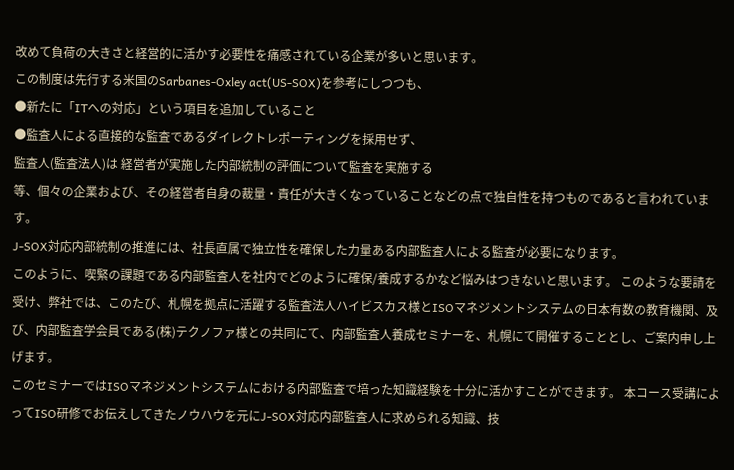改めて負荷の大きさと経営的に活かす必要性を痛感されている企業が多いと思います。
この制度は先行する米国のSarbanes‐Oxley act(US-SOX)を参考にしつつも、
●新たに「ITへの対応」という項目を追加していること
●監査人による直接的な監査であるダイレクトレポーティングを採用せず、
監査人(監査法人)は 経営者が実施した内部統制の評価について監査を実施する
等、個々の企業および、その経営者自身の裁量・責任が大きくなっていることなどの点で独自性を持つものであると言われています。
J-SOX対応内部統制の推進には、社長直属で独立性を確保した力量ある内部監査人による監査が必要になります。
このように、喫緊の課題である内部監査人を社内でどのように確保/養成するかなど悩みはつきないと思います。 このような要請を受け、弊社では、このたび、札幌を拠点に活躍する監査法人ハイビスカス様とISOマネジメントシステムの日本有数の教育機関、及び、内部監査学会員である(株)テクノファ様との共同にて、内部監査人養成セミナーを、札幌にて開催することとし、ご案内申し上げます。
このセミナーではISOマネジメントシステムにおける内部監査で培った知識経験を十分に活かすことができます。 本コース受講によってISO研修でお伝えしてきたノウハウを元にJ-SOX対応内部監査人に求められる知識、技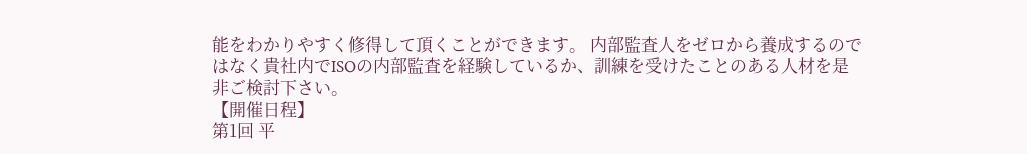能をわかりやすく修得して頂くことができます。 内部監査人をゼロから養成するのではなく貴社内でISOの内部監査を経験しているか、訓練を受けたことのある人材を是非ご検討下さい。
【開催日程】
第1回 平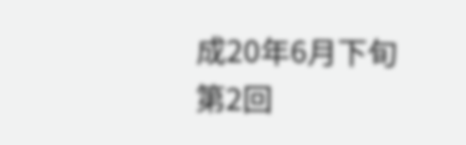成20年6月下旬
第2回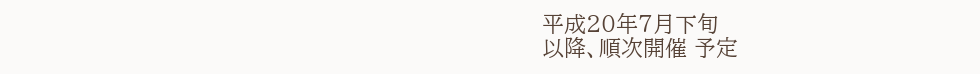平成20年7月下旬
以降、順次開催 予定